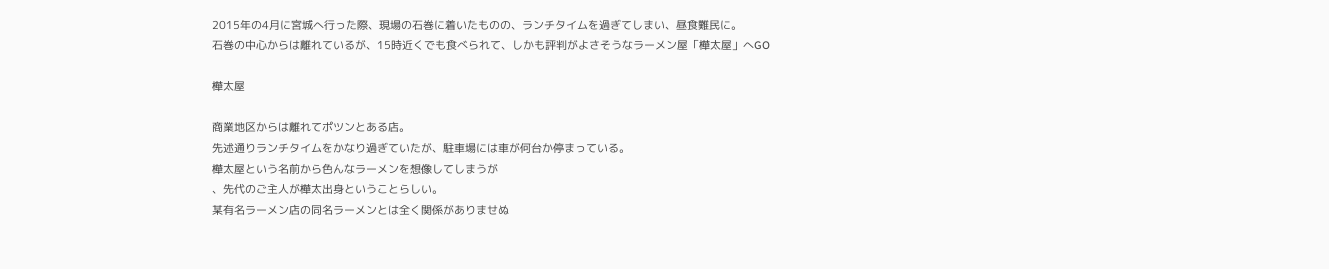2015年の4月に宮城へ行った際、現場の石巻に着いたものの、ランチタイムを過ぎてしまい、昼食難民に。
石巻の中心からは離れているが、15時近くでも食べられて、しかも評判がよさそうなラーメン屋「樺太屋」へGO

樺太屋

商業地区からは離れてポツンとある店。
先述通りランチタイムをかなり過ぎていたが、駐車場には車が何台か停まっている。
樺太屋という名前から色んなラーメンを想像してしまうが
、先代のご主人が樺太出身ということらしい。
某有名ラーメン店の同名ラーメンとは全く関係がありませぬ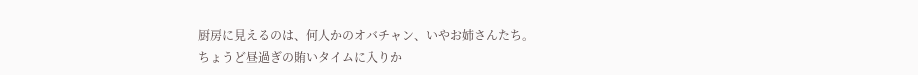厨房に見えるのは、何人かのオバチャン、いやお姉さんたち。
ちょうど昼過ぎの賄いタイムに入りか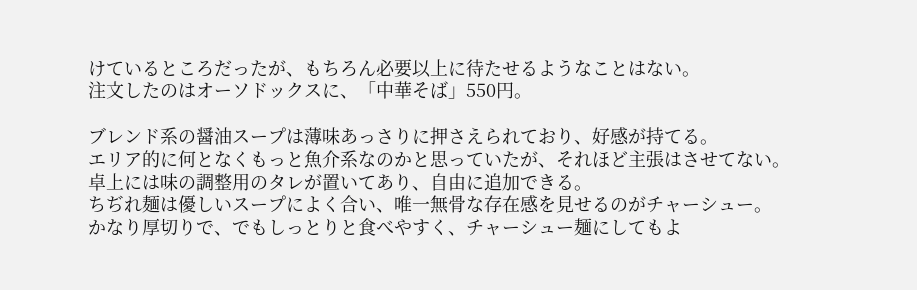けているところだったが、もちろん必要以上に待たせるようなことはない。
注文したのはオーソドックスに、「中華そば」550円。

ブレンド系の醤油スープは薄味あっさりに押さえられており、好感が持てる。
エリア的に何となくもっと魚介系なのかと思っていたが、それほど主張はさせてない。
卓上には味の調整用のタレが置いてあり、自由に追加できる。
ちぢれ麺は優しいスープによく合い、唯一無骨な存在感を見せるのがチャーシュー。
かなり厚切りで、でもしっとりと食べやすく、チャーシュー麺にしてもよ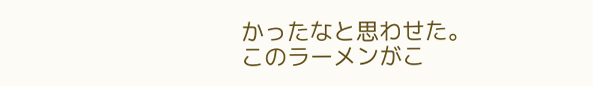かったなと思わせた。
このラーメンがこ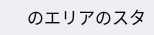のエリアのスタ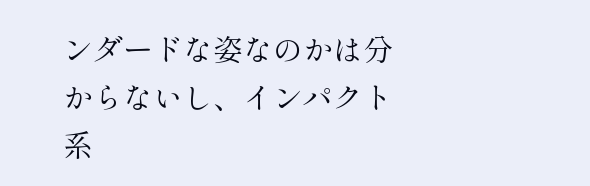ンダードな姿なのかは分からないし、インパクト系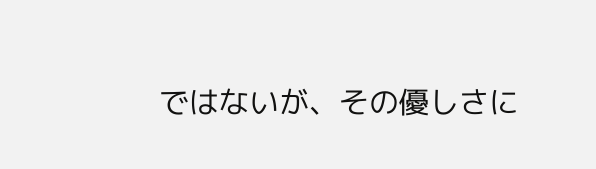ではないが、その優しさに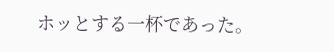ホッとする一杯であった。